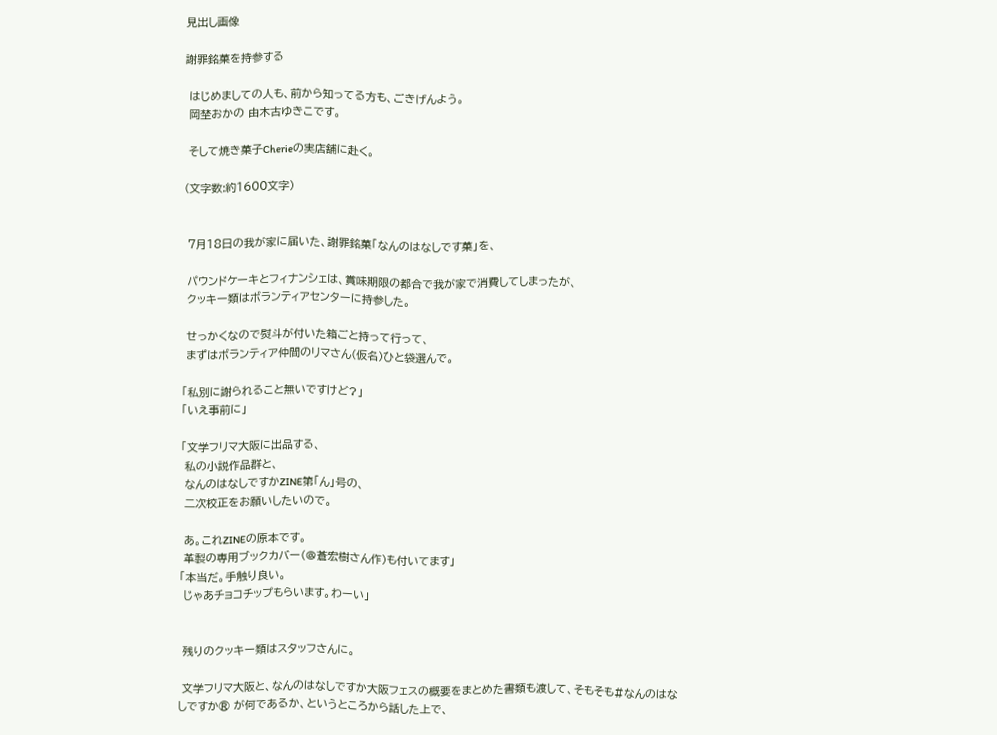見出し画像

謝罪銘菓を持参する

 はじめましての人も、前から知ってる方も、ごきげんよう。
 岡埜おかの 由木古ゆきこです。

 そして焼き菓子Cherieの実店舗に赴く。

(文字数:約1600文字)


 7月18日の我が家に届いた、謝罪銘菓「なんのはなしです菓」を、

 パウンドケーキとフィナンシェは、賞味期限の都合で我が家で消費してしまったが、
 クッキー類はボランティアセンターに持参した。

 せっかくなので熨斗が付いた箱ごと持って行って、
 まずはボランティア仲間のリマさん(仮名)ひと袋選んで。

「私別に謝られること無いですけど?」
「いえ事前に」

「文学フリマ大阪に出品する、
 私の小説作品群と、
 なんのはなしですかZINE第「ん」号の、
 二次校正をお願いしたいので。

 あ。これZINEの原本です。
 革製の専用ブックカバー(@蒼宏樹さん作)も付いてます」
「本当だ。手触り良い。
 じゃあチョコチップもらいます。わーい」


 残りのクッキー類はスタッフさんに。

 文学フリマ大阪と、なんのはなしですか大阪フェスの概要をまとめた書類も渡して、そもそも#なんのはなしですか® が何であるか、というところから話した上で、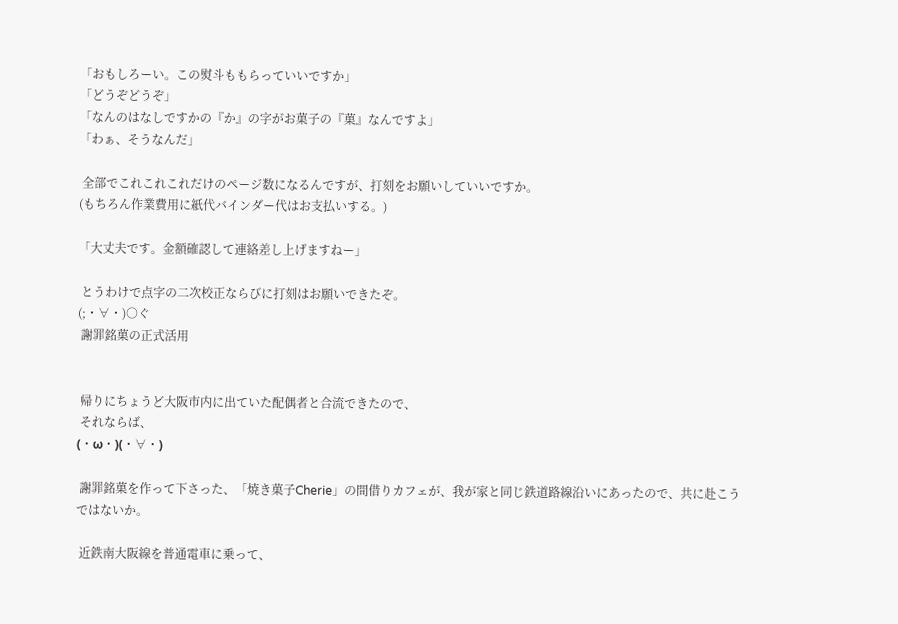「おもしろーい。この熨斗ももらっていいですか」
「どうぞどうぞ」
「なんのはなしですかの『か』の字がお菓子の『菓』なんですよ」
「わぁ、そうなんだ」

 全部でこれこれこれだけのページ数になるんですが、打刻をお願いしていいですか。
(もちろん作業費用に紙代バインダー代はお支払いする。)

「大丈夫です。金額確認して連絡差し上げますねー」

 とうわけで点字の二次校正ならびに打刻はお願いできたぞ。
(;・∀・)○ぐ
 謝罪銘菓の正式活用


 帰りにちょうど大阪市内に出ていた配偶者と合流できたので、
 それならば、
(・ω・)(・∀・)

 謝罪銘菓を作って下さった、「焼き菓子Cherie」の間借りカフェが、我が家と同じ鉄道路線沿いにあったので、共に赴こうではないか。

 近鉄南大阪線を普通電車に乗って、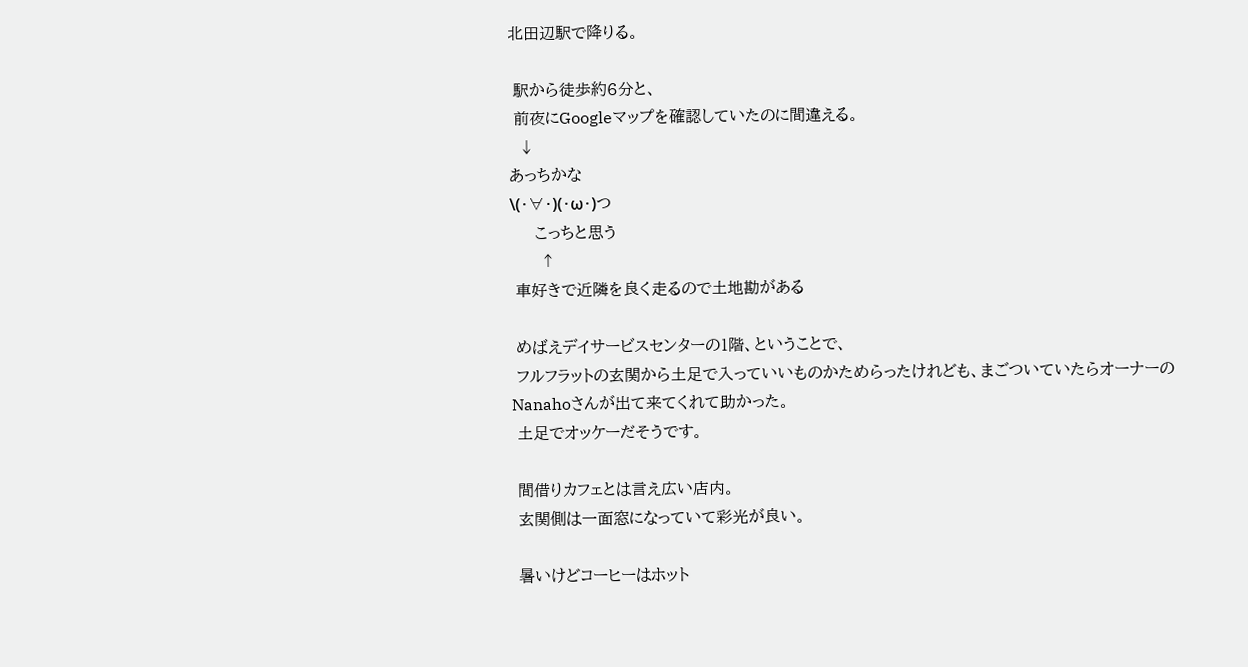北田辺駅で降りる。

 駅から徒歩約6分と、
 前夜にGoogleマップを確認していたのに間違える。
  ↓
あっちかな
\(・∀・)(・ω・)つ
     こっちと思う
      ↑
 車好きで近隣を良く走るので土地勘がある

 めばえデイサービスセンターの1階、ということで、
 フルフラットの玄関から土足で入っていいものかためらったけれども、まごついていたらオーナーのNanahoさんが出て来てくれて助かった。
 土足でオッケーだそうです。

 間借りカフェとは言え広い店内。
 玄関側は一面窓になっていて彩光が良い。

 暑いけどコーヒーはホット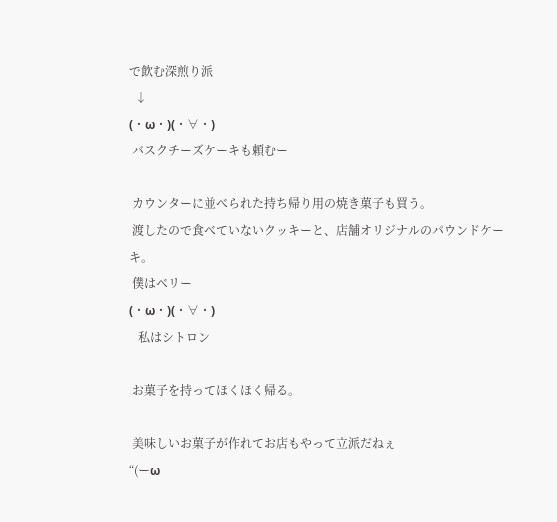で飲む深煎り派
  ↓
(・ω・)(・∀・)
 バスクチーズケーキも頼むー

 カウンターに並べられた持ち帰り用の焼き菓子も買う。
 渡したので食べていないクッキーと、店舗オリジナルのパウンドケーキ。
 僕はベリー
(・ω・)(・∀・)
   私はシトロン

 お菓子を持ってほくほく帰る。

 美味しいお菓子が作れてお店もやって立派だねぇ
“(ーω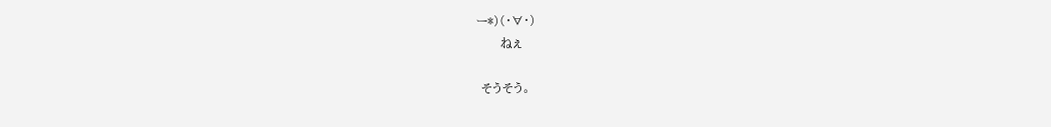ー*)(・∀・)
      ねぇ

 そうそう。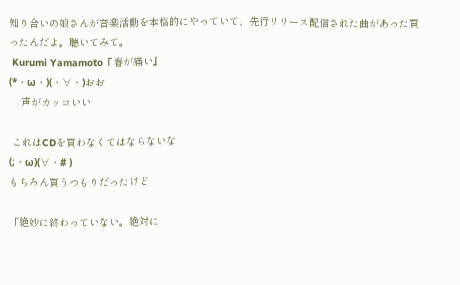知り合いの娘さんが音楽活動を本格的にやっていて、先行リリース配信された曲があった買ったんだよ。聴いてみて。
 Kurumi Yamamoto『春が痛い』
(*・ω・)(・∀・)おお
    声がカッコいい

 これはCDを買わなくてはならないな
(;・ω)(∀・# )
もちろん買うつもりだったけど

「絶妙に終わっていない。絶対に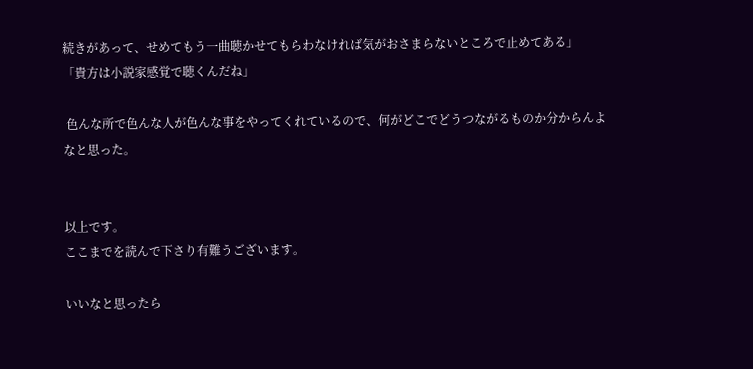続きがあって、せめてもう一曲聴かせてもらわなければ気がおさまらないところで止めてある」
「貴方は小説家感覚で聴くんだね」

 色んな所で色んな人が色んな事をやってくれているので、何がどこでどうつながるものか分からんよなと思った。


以上です。
ここまでを読んで下さり有難うございます。

いいなと思ったら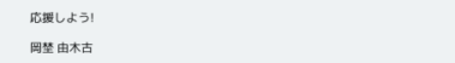応援しよう!

岡埜 由木古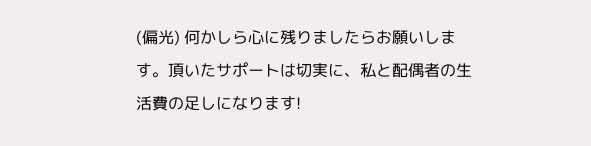(偏光) 何かしら心に残りましたらお願いします。頂いたサポートは切実に、私と配偶者の生活費の足しになります!